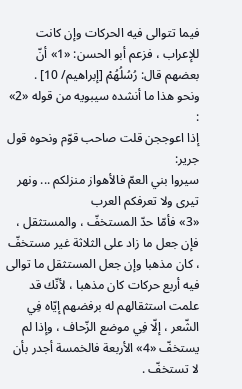فيما تتوالى فيه الحركات وإن كانت للإعراب ، فزعم أبو الحسن: «1» أنّ بعضهم قال: رُسُلُهُمْ [إبراهيم/ 10] .
ونحو هذا ما أنشده سيبويه من قوله «2» :
إذا اعوججن قلت صاحب قوّم ونحوه قول جرير:
سيروا بني العمّ فالأهواز منزلكم ... ونهر تيرى ولا تعرفكم العرب
«3» فأمّا حدّ المستخفّ ، والمستثقل ، فإن جعل ما زاد على الثلاثة غير مستخفّ ، كان مذهبا وإن جعل المستثقل ما توالى فيه أربع حركات كان مذهبا ، لأنّك قد علمت استثقالهم له برفضهم إيّاه فِي الشّعر ، إلّا فِي موضع الزّحاف ، وإذا لم يستخفّ «4» الأربعة فالخمسة أجدر بأن لا تستخفّ .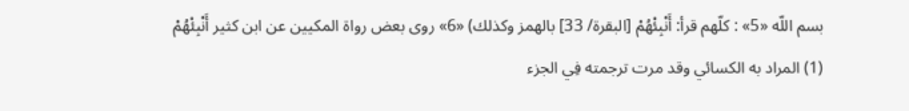بسم اللّه «5» : كلّهم قرأ: أَنْبِئْهُمْ [البقرة/ 33] بالهمز وكذلك) «6» روى بعض رواة المكيين عن ابن كثير أَنْبِئْهُمْ
(1) المراد به الكسائي وقد مرت ترجمته فِي الجزء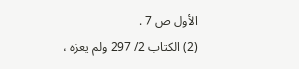الأول ص 7 .
(2) الكتاب 2/ 297 ولم يعزه ،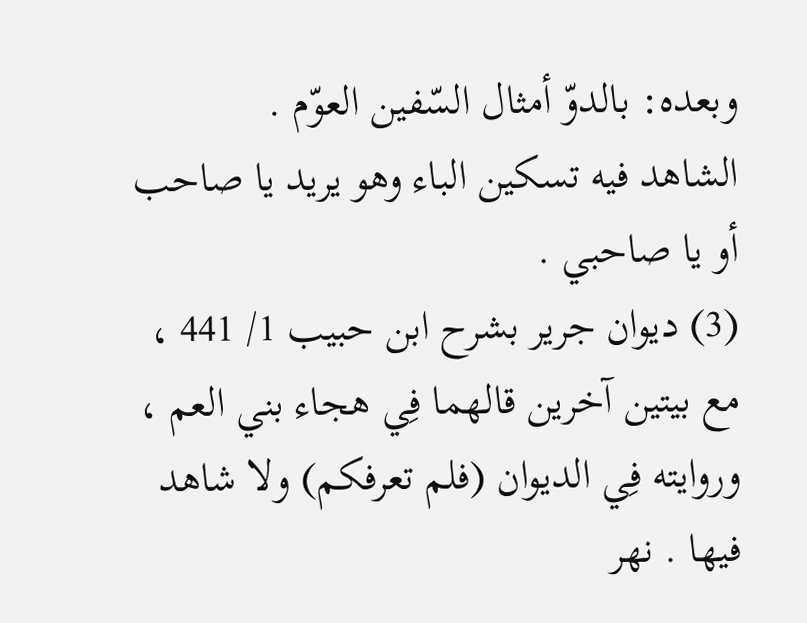وبعده: بالدوّ أمثال السّفين العوّم .
الشاهد فيه تسكين الباء وهو يريد يا صاحب أو يا صاحبي .
(3) ديوان جرير بشرح ابن حبيب 1/ 441 ، مع بيتين آخرين قالهما فِي هجاء بني العم ، وروايته فِي الديوان (فلم تعرفكم) ولا شاهد فيها . نهر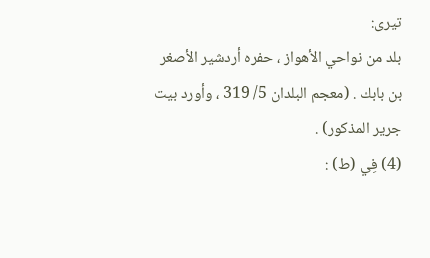تيرى:
بلد من نواحي الأهواز ، حفره أردشير الأصغر بن بابك . (معجم البلدان 5/ 319 ، وأورد بيت جرير المذكور) .
(4) فِي (ط) :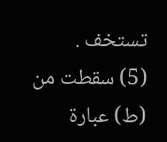تستخف .
(5) سقطت من (ط) عبارة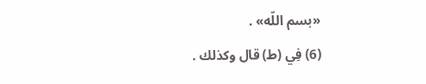«بسم اللّه» .
(6) فِي (ط) قال وكذلك .